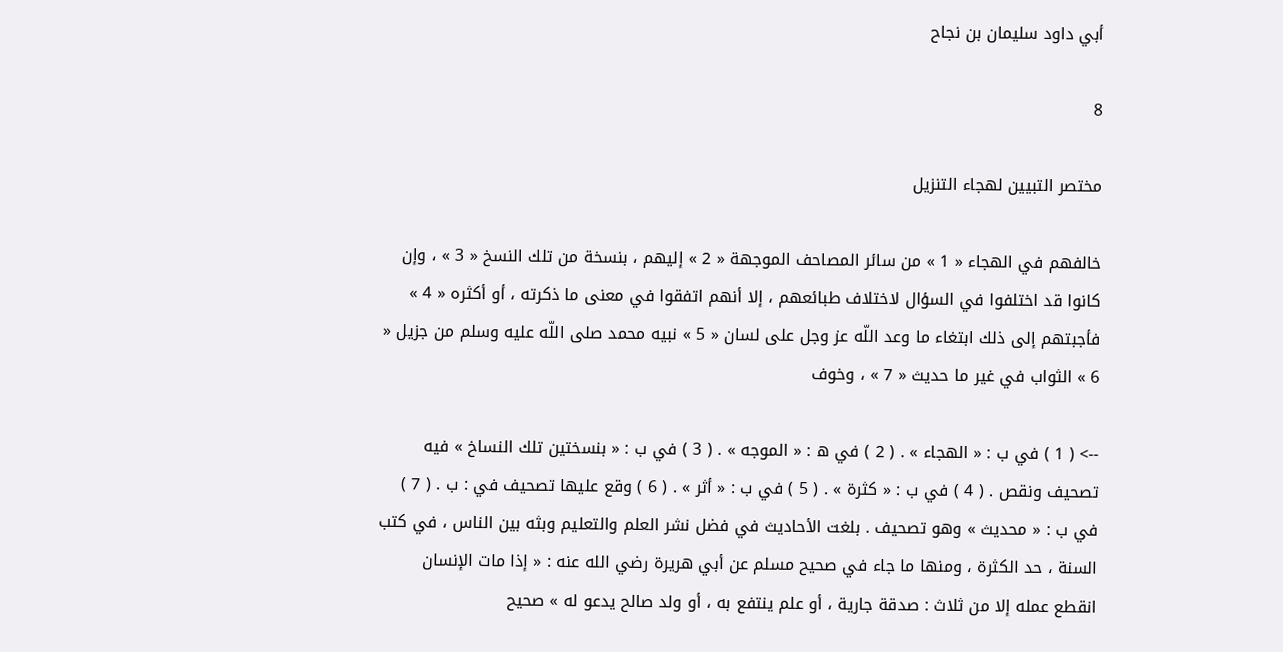أبي داود سليمان بن نجاح

8

مختصر التبيين لهجاء التنزيل

خالفهم في الهجاء « 1 » من سائر المصاحف الموجهة « 2 » إليهم ، بنسخة من تلك النسخ « 3 » ، وإن كانوا قد اختلفوا في السؤال لاختلاف طبائعهم ، إلا أنهم اتفقوا في معنى ما ذكرته ، أو أكثره « 4 » فأجبتهم إلى ذلك ابتغاء ما وعد اللّه عز وجل على لسان « 5 » نبيه محمد صلى اللّه عليه وسلم من جزيل « 6 » الثواب في غير ما حديث « 7 » ، وخوف

--> ( 1 ) في ب : « الهجاء » . ( 2 ) في ه : « الموجه » . ( 3 ) في ب : « بنسختين تلك النساخ » فيه تصحيف ونقص . ( 4 ) في ب : « كثرة » . ( 5 ) في ب : « أثر » . ( 6 ) وقع عليها تصحيف في : ب . ( 7 ) في ب : « محديث » وهو تصحيف . بلغت الأحاديث في فضل نشر العلم والتعليم وبثه بين الناس ، في كتب السنة ، حد الكثرة ، ومنها ما جاء في صحيح مسلم عن أبي هريرة رضي الله عنه : « إذا مات الإنسان انقطع عمله إلا من ثلاث : صدقة جارية ، أو علم ينتفع به ، أو ولد صالح يدعو له » صحيح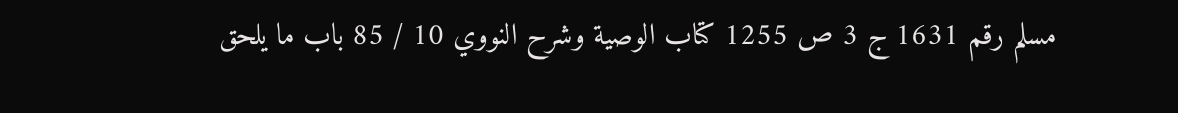مسلم رقم 1631 ج 3 ص 1255 كتاب الوصية وشرح النووي 10 / 85 باب ما يلحق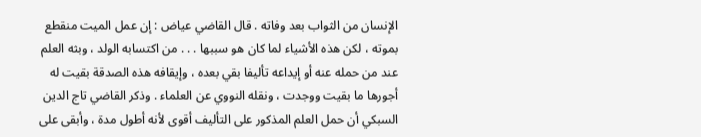الإنسان من الثواب بعد وفاته . قال القاضي عياض : إن عمل الميت منقطع بموته ، لكن هذه الأشياء لما كان هو سببها . . . من اكتسابه الولد ، وبثه العلم عند من حمله عنه أو إيداعه تأليفا بقي بعده ، وإيقافه هذه الصدقة بقيت له أجورها ما بقيت ووجدت ، ونقله النووي عن العلماء . وذكر القاضي تاج الدين السبكي أن حمل العلم المذكور على التأليف أقوى لأنه أطول مدة ، وأبقى على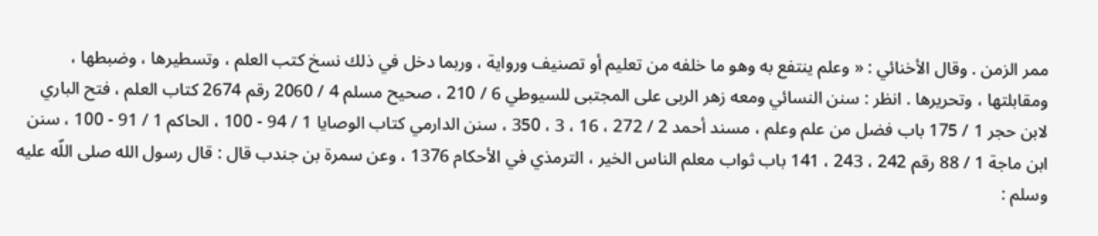ممر الزمن . وقال الأخنائي : « وعلم ينتفع به وهو ما خلفه من تعليم أو تصنيف ورواية ، وربما دخل في ذلك نسخ كتب العلم ، وتسطيرها ، وضبطها ، ومقابلتها ، وتحريرها . انظر : سنن النسائي ومعه زهر الربى على المجتبى للسيوطي 6 / 210 ، صحيح مسلم 4 / 2060 رقم 2674 كتاب العلم ، فتح الباري لابن حجر 1 / 175 باب فضل من علم وعلم ، مسند أحمد 2 / 272 ، 16 ، 3 ، 350 ، سنن الدارمي كتاب الوصايا 1 / 94 - 100 ، الحاكم 1 / 91 - 100 ، سنن ابن ماجة 1 / 88 رقم 242 ، 243 ، 141 باب ثواب معلم الناس الخير ، الترمذي في الأحكام 1376 ، وعن سمرة بن جندب قال : قال رسول الله صلى اللّه عليه وسلم :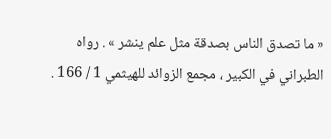« ما تصدق الناس بصدقة مثل علم ينشر » . رواه الطبراني في الكبير ، مجمع الزوائد للهيثمي 1 / 166 .